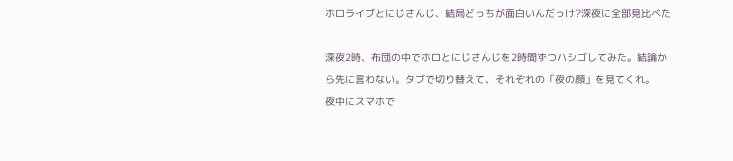ホロライブとにじさんじ、結局どっちが面白いんだっけ?深夜に全部見比べた

深夜2時、布団の中でホロとにじさんじを2時間ずつハシゴしてみた。結論から先に言わない。タブで切り替えて、それぞれの「夜の顔」を見てくれ。
夜中にスマホで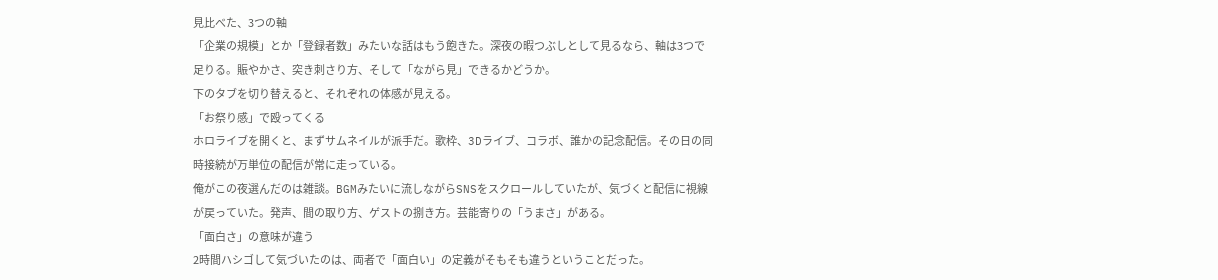見比べた、3つの軸
「企業の規模」とか「登録者数」みたいな話はもう飽きた。深夜の暇つぶしとして見るなら、軸は3つで足りる。賑やかさ、突き刺さり方、そして「ながら見」できるかどうか。
下のタブを切り替えると、それぞれの体感が見える。
「お祭り感」で殴ってくる
ホロライブを開くと、まずサムネイルが派手だ。歌枠、3Dライブ、コラボ、誰かの記念配信。その日の同時接続が万単位の配信が常に走っている。
俺がこの夜選んだのは雑談。BGMみたいに流しながらSNSをスクロールしていたが、気づくと配信に視線が戻っていた。発声、間の取り方、ゲストの捌き方。芸能寄りの「うまさ」がある。
「面白さ」の意味が違う
2時間ハシゴして気づいたのは、両者で「面白い」の定義がそもそも違うということだった。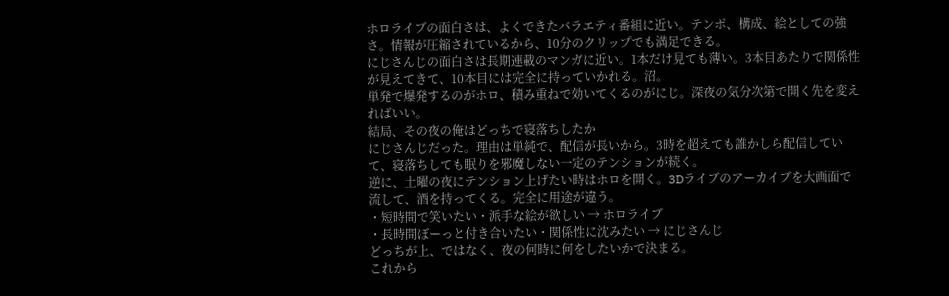ホロライブの面白さは、よくできたバラエティ番組に近い。テンポ、構成、絵としての強さ。情報が圧縮されているから、10分のクリップでも満足できる。
にじさんじの面白さは長期連載のマンガに近い。1本だけ見ても薄い。3本目あたりで関係性が見えてきて、10本目には完全に持っていかれる。沼。
単発で爆発するのがホロ、積み重ねで効いてくるのがにじ。深夜の気分次第で開く先を変えればいい。
結局、その夜の俺はどっちで寝落ちしたか
にじさんじだった。理由は単純で、配信が長いから。3時を超えても誰かしら配信していて、寝落ちしても眠りを邪魔しない一定のテンションが続く。
逆に、土曜の夜にテンション上げたい時はホロを開く。3Dライブのアーカイブを大画面で流して、酒を持ってくる。完全に用途が違う。
・短時間で笑いたい・派手な絵が欲しい → ホロライブ
・長時間ぼーっと付き合いたい・関係性に沈みたい → にじさんじ
どっちが上、ではなく、夜の何時に何をしたいかで決まる。
これから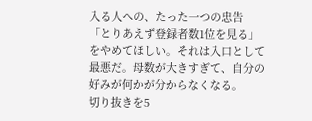入る人への、たった一つの忠告
「とりあえず登録者数1位を見る」をやめてほしい。それは入口として最悪だ。母数が大きすぎて、自分の好みが何かが分からなくなる。
切り抜きを5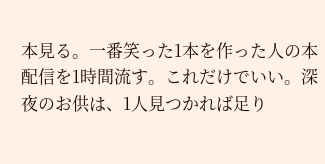本見る。一番笑った1本を作った人の本配信を1時間流す。これだけでいい。深夜のお供は、1人見つかれば足り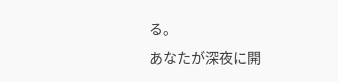る。
あなたが深夜に開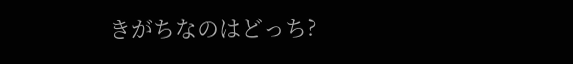きがちなのはどっち?